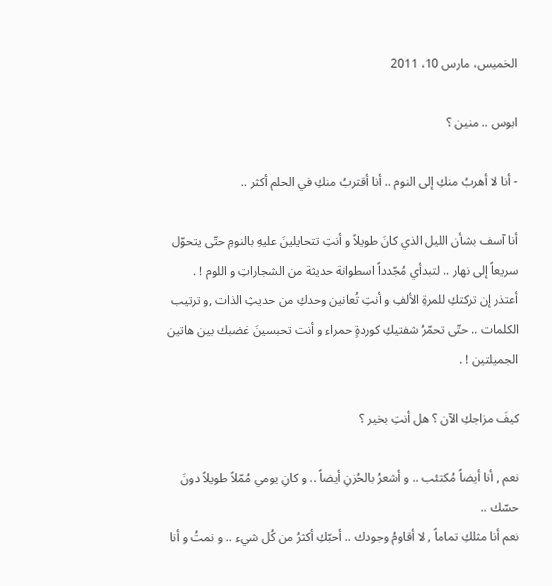الخميس، مارس 10، 2011

ابوس .. منين ؟

- أنا لا أهربُ منكِ إلى النوم .. أنا أقتربُ منكِ في الحلم أكثر ..

أنا آسف بشأن الليل الذي كانَ طويلاً و أنتِ تتحايلينَ عليهِ بالنومِ حتّى يتحوّل سريعاً إلى نهار .. لتبدأي مُجّدداً اسطوانة حديثة من الشجاراتِ و اللوم ! .
أعتذر إن تركتكِ للمرةِ الألفِ و أنتِ تُعانين وحدكِ من حديثِ الذات ,و ترتيب الكلمات .. حتّى تحمّرُ شفتيكِ كوردةٍ حمراء و أنت تحبسينَ غضبك بين هاتين الجميلتين ! .

كيفَ مزاجكِ الآن ؟ هل أنتِ بخير ؟

نعم , أنا أيضاً مُكتئب .. و أشعرُ بالحُزنِ أيضاً .. و كانِ يومي مُمّلاً طويلاً دونَ حسّك ..
نعم أنا مثلكِ تماماً , لا أقاومُ وجودك .. أحبّكِ أكثرُ من كُل شيء .. و نمتُ و أنا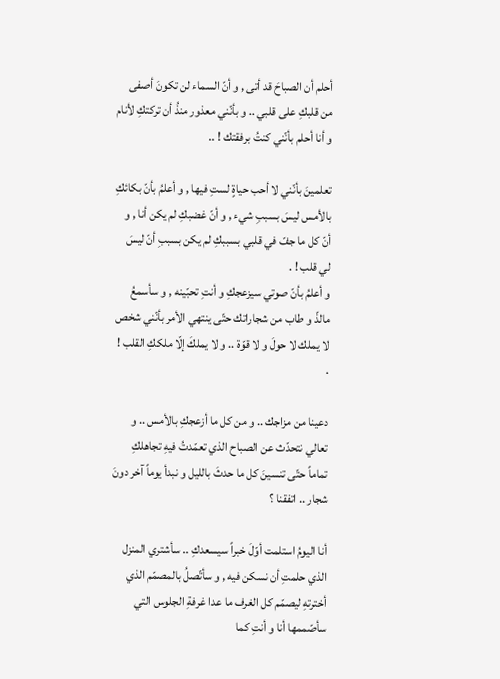أحلم أن الصباحَ قد أتى , و أنّ السماء لن تكونَ أصفى من قلبكِ على قلبي .. و بأنّني معذور منذُ أن تركتكِ لأنام و أنا أحلم بأنّني كنتُ برفقتك ! ..

تعلمينَ بأنّني لا أحب حياةٍ لستِ فيها , و أعلمُ بأنّ بكائكِ بالأمس ليسَ بسببِ شيء , و أنّ غضبكِ لم يكن أنا , و أنّ كل ما جفّ في قلبي بسببكِ لم يكن بسببِ أنّ ليسَ لي قلب ! .
و أعلمُ بأنّ صوتي سيزعجكِ و أنتِ تحبّينه , و سأسمعُ مالذّ و طاب من شجاراتك حتّى ينتهي الأمر بأنّني شخص لا يملك لا حولَ و لا قوّة .. و لا يملكَ إلّا ملككِ القلب ! .

دعينا من مزاجك .. و من كل ما أزعجكِ بالأمس .. و تعالي نتحدّث عن الصباح الذي تعمّدتُ فيهِ تجاهلكِ تماماً حتّى تنسينَ كل ما حدثَ بالليل و نبدأ يوماً آخر دونَ شجار .. اتفقنا ؟

أنا اليومُ استلمت أوّلَ خبراً سيسعدكِ .. سأشتري المنزل الذي حلمتِ أن نسكن فيه , و سأتّصلُ بالمصمّم الذي أخترتهِ ليصمّم كل الغرف ما عدا غرفةِ الجلوس التي سأصّممها أنا و أنتِ كما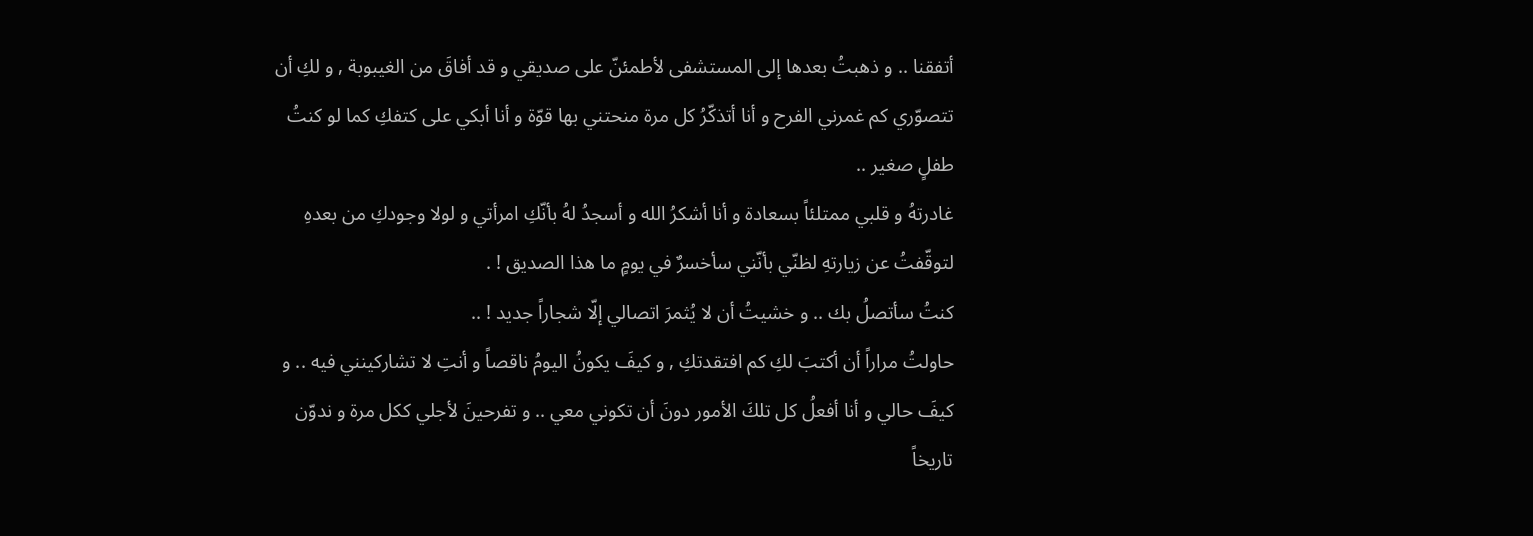أتفقنا .. و ذهبتُ بعدها إلى المستشفى لأطمئنّ على صديقي و قد أفاقَ من الغيبوبة , و لكِ أن تتصوّري كم غمرني الفرح و أنا أتذكّرُ كل مرة منحتني بها قوّة و أنا أبكي على كتفكِ كما لو كنتُ طفلٍ صغير ..
غادرتهُ و قلبي ممتلئاً بسعادة و أنا أشكرُ الله و أسجدُ لهُ بأنّكِ امرأتي و لولا وجودكِ من بعدهِ لتوقّفتُ عن زيارتهِ لظنّي بأنّني سأخسرٌ في يومٍ ما هذا الصديق ! .
كنتُ سأتصلُ بك .. و خشيتُ أن لا يُثمرَ اتصالي إلّا شجاراً جديد ! ..
حاولتُ مراراً أن أكتبَ لكِ كم افتقدتكِ , و كيفَ يكونُ اليومُ ناقصاً و أنتِ لا تشاركينني فيه .. و كيفَ حالي و أنا أفعلُ كل تلكَ الأمور دونَ أن تكوني معي .. و تفرحينَ لأجلي ككل مرة و ندوّن تاريخاً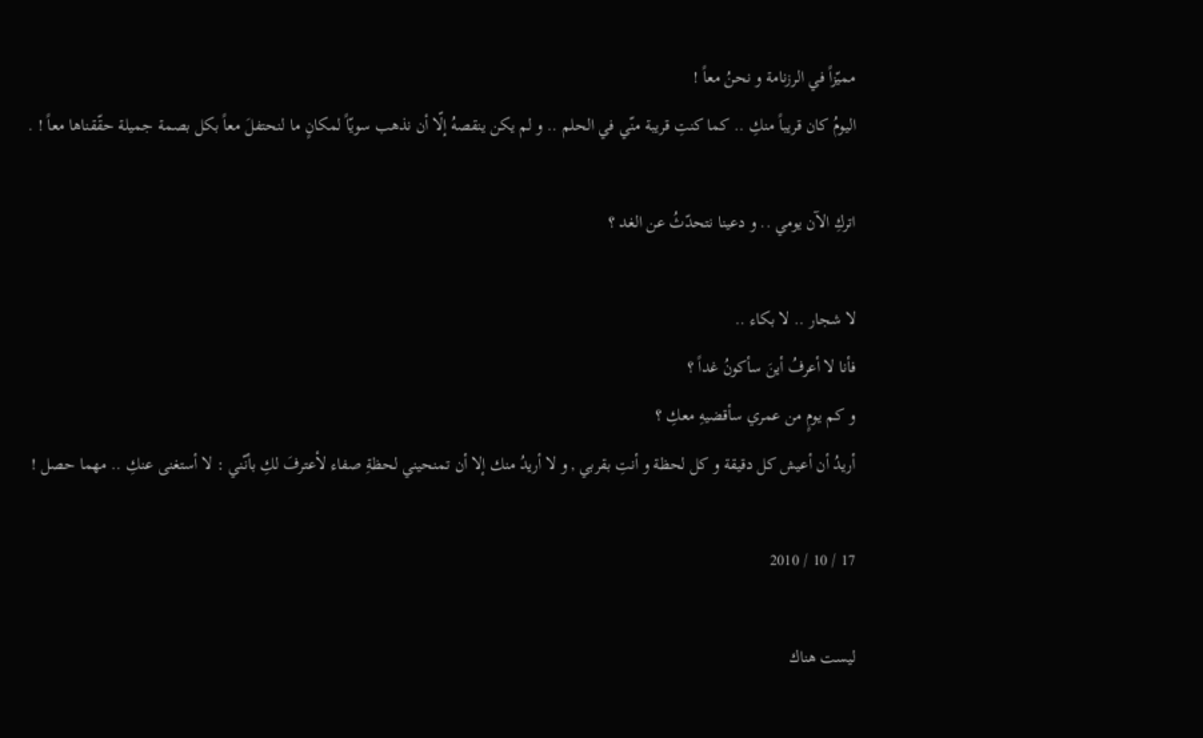مميّزاً في الرزنامة و نحنُ معاً !
اليومُ كان قريباً منكِ .. كما كنتِ قريبة منّي في الحلم .. و لم يكن ينقصهُ إلّا أن نذهب سويّاً لمكانٍ ما لنحتفلَ معاً بكل بصمة جميلة حقّقناها معاً ! .

اتركِ الآن يومي .. و دعينا نتحدّثُ عن الغد ؟

لا شجار .. لا بكاء ..
فأنا لا أعرفُ أينَ سأكونُ غداً ؟
و كم يومٍ من عمري سأقضيهِ معكِ ؟
أريدُ أن أعيش كل دقيقة و كل لحظة و أنتِ بقربي , و لا أريدُ منك إلا أن تمنحيني لحظةِ صفاء لأعترفَ لكِ بأنّني : لا أستغنى عنكِ .. مهما حصل !

17 / 10 / 2010

ليست هناك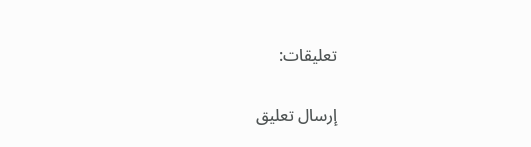تعليقات:

إرسال تعليق